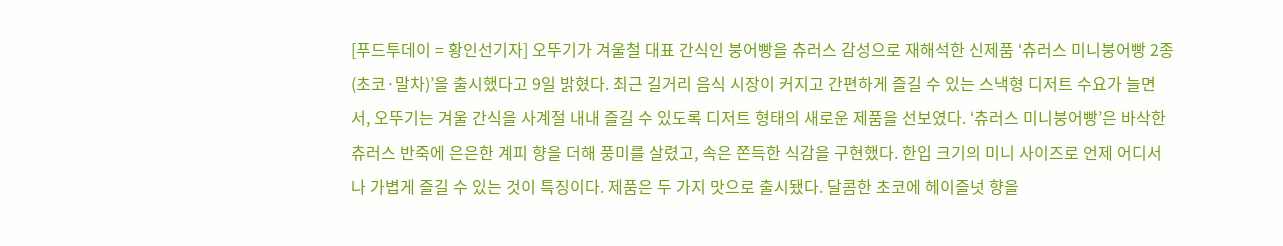[푸드투데이 = 황인선기자] 오뚜기가 겨울철 대표 간식인 붕어빵을 츄러스 감성으로 재해석한 신제품 ‘츄러스 미니붕어빵 2종(초코·말차)’을 출시했다고 9일 밝혔다. 최근 길거리 음식 시장이 커지고 간편하게 즐길 수 있는 스낵형 디저트 수요가 늘면서, 오뚜기는 겨울 간식을 사계절 내내 즐길 수 있도록 디저트 형태의 새로운 제품을 선보였다. ‘츄러스 미니붕어빵’은 바삭한 츄러스 반죽에 은은한 계피 향을 더해 풍미를 살렸고, 속은 쫀득한 식감을 구현했다. 한입 크기의 미니 사이즈로 언제 어디서나 가볍게 즐길 수 있는 것이 특징이다. 제품은 두 가지 맛으로 출시됐다. 달콤한 초코에 헤이즐넛 향을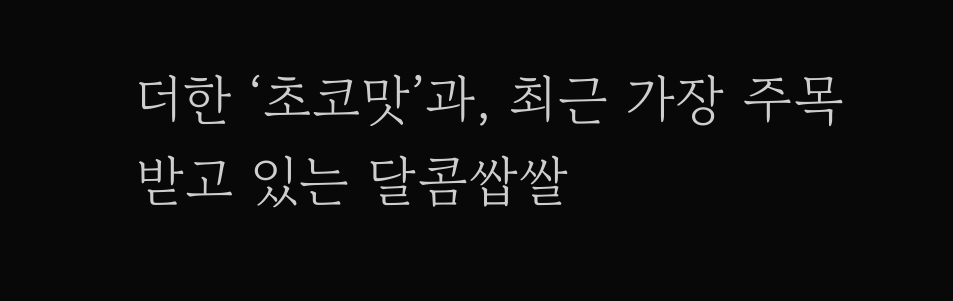더한 ‘초코맛’과, 최근 가장 주목받고 있는 달콤쌉쌀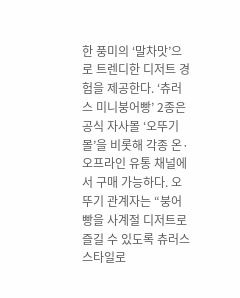한 풍미의 ‘말차맛’으로 트렌디한 디저트 경험을 제공한다. ‘츄러스 미니붕어빵’ 2종은 공식 자사몰 ‘오뚜기몰’을 비롯해 각종 온·오프라인 유통 채널에서 구매 가능하다. 오뚜기 관계자는 “붕어빵을 사계절 디저트로 즐길 수 있도록 츄러스 스타일로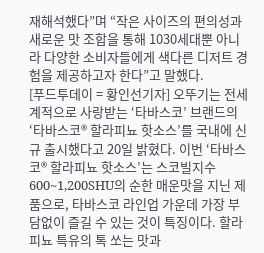재해석했다”며 “작은 사이즈의 편의성과 새로운 맛 조합을 통해 1030세대뿐 아니라 다양한 소비자들에게 색다른 디저트 경험을 제공하고자 한다”고 말했다.
[푸드투데이 = 황인선기자] 오뚜기는 전세계적으로 사랑받는 ‘타바스코’ 브랜드의 ‘타바스코® 할라피뇨 핫소스’를 국내에 신규 출시했다고 20일 밝혔다. 이번 ‘타바스코® 할라피뇨 핫소스’는 스코빌지수 600~1,200SHU의 순한 매운맛을 지닌 제품으로, 타바스코 라인업 가운데 가장 부담없이 즐길 수 있는 것이 특징이다. 할라피뇨 특유의 톡 쏘는 맛과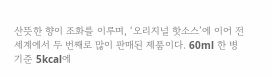산뜻한 향이 조화를 이루며, ‘오리지널 핫소스’에 이어 전 세계에서 두 번째로 많이 판매된 제품이다. 60ml 한 병 기준 5kcal에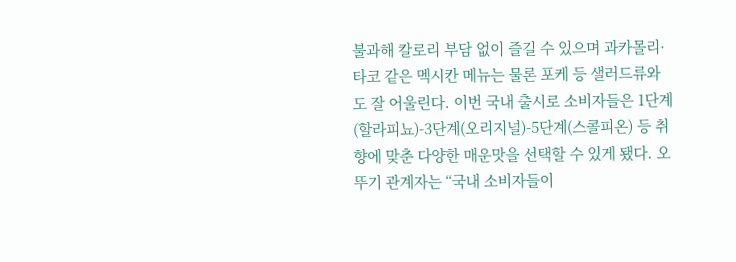불과해 칼로리 부담 없이 즐길 수 있으며 과카몰리·타코 같은 멕시칸 메뉴는 물론 포케 등 샐러드류와도 잘 어울린다. 이번 국내 출시로 소비자들은 1단계(할라피뇨)-3단계(오리지널)-5단계(스콜피온) 등 취향에 맞춘 다양한 매운맛을 선택할 수 있게 됐다. 오뚜기 관계자는 “국내 소비자들이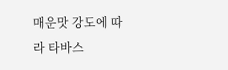매운맛 강도에 따라 타바스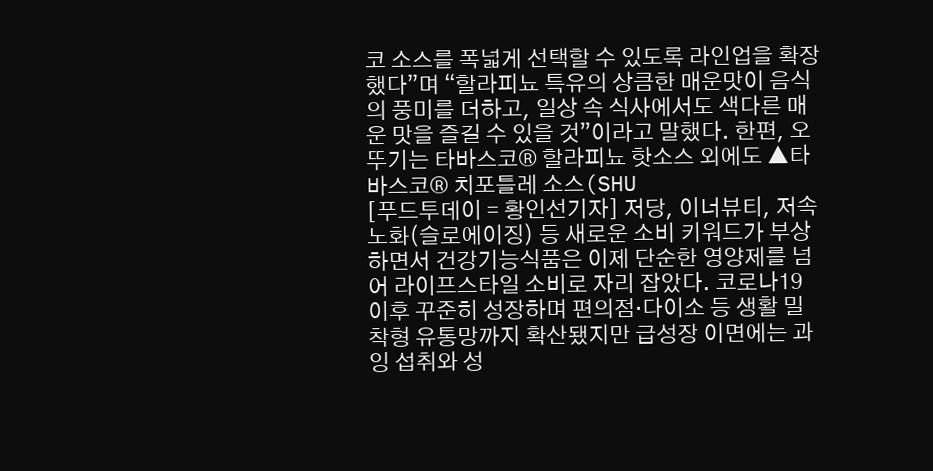코 소스를 폭넓게 선택할 수 있도록 라인업을 확장했다”며 “할라피뇨 특유의 상큼한 매운맛이 음식의 풍미를 더하고, 일상 속 식사에서도 색다른 매운 맛을 즐길 수 있을 것”이라고 말했다. 한편, 오뚜기는 타바스코® 할라피뇨 핫소스 외에도 ▲타바스코® 치포틀레 소스(SHU
[푸드투데이 = 황인선기자] 저당, 이너뷰티, 저속노화(슬로에이징) 등 새로운 소비 키워드가 부상하면서 건강기능식품은 이제 단순한 영양제를 넘어 라이프스타일 소비로 자리 잡았다. 코로나19 이후 꾸준히 성장하며 편의점·다이소 등 생활 밀착형 유통망까지 확산됐지만 급성장 이면에는 과잉 섭취와 성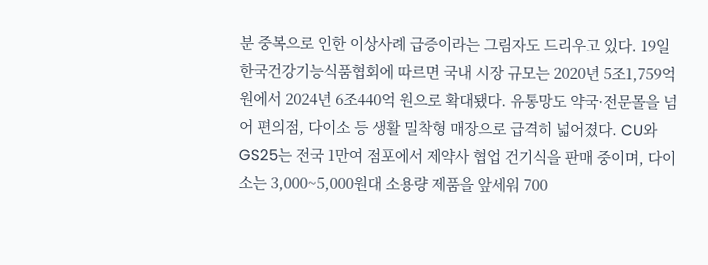분 중복으로 인한 이상사례 급증이라는 그림자도 드리우고 있다. 19일 한국건강기능식품협회에 따르면 국내 시장 규모는 2020년 5조1,759억 원에서 2024년 6조440억 원으로 확대됐다. 유통망도 약국·전문몰을 넘어 편의점, 다이소 등 생활 밀착형 매장으로 급격히 넓어졌다. CU와 GS25는 전국 1만여 점포에서 제약사 협업 건기식을 판매 중이며, 다이소는 3,000~5,000원대 소용량 제품을 앞세워 700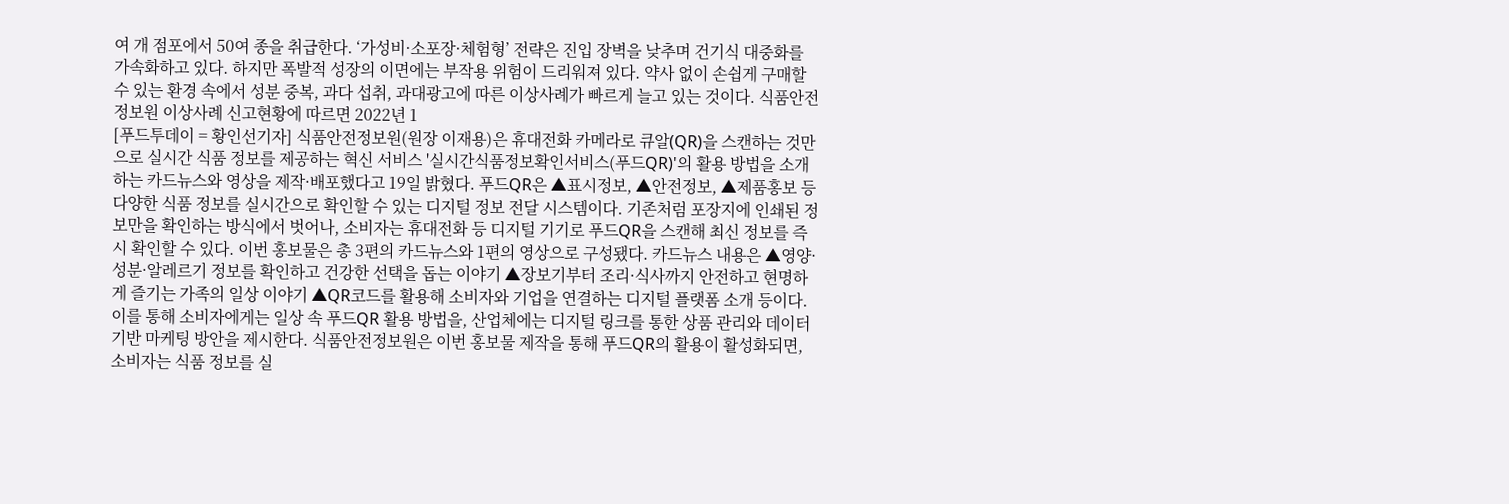여 개 점포에서 50여 종을 취급한다. ‘가성비·소포장·체험형’ 전략은 진입 장벽을 낮추며 건기식 대중화를 가속화하고 있다. 하지만 폭발적 성장의 이면에는 부작용 위험이 드리워져 있다. 약사 없이 손쉽게 구매할 수 있는 환경 속에서 성분 중복, 과다 섭취, 과대광고에 따른 이상사례가 빠르게 늘고 있는 것이다. 식품안전정보원 이상사례 신고현황에 따르면 2022년 1
[푸드투데이 = 황인선기자] 식품안전정보원(원장 이재용)은 휴대전화 카메라로 큐알(QR)을 스캔하는 것만으로 실시간 식품 정보를 제공하는 혁신 서비스 '실시간식품정보확인서비스(푸드QR)'의 활용 방법을 소개하는 카드뉴스와 영상을 제작·배포했다고 19일 밝혔다. 푸드QR은 ▲표시정보, ▲안전정보, ▲제품홍보 등 다양한 식품 정보를 실시간으로 확인할 수 있는 디지털 정보 전달 시스템이다. 기존처럼 포장지에 인쇄된 정보만을 확인하는 방식에서 벗어나, 소비자는 휴대전화 등 디지털 기기로 푸드QR을 스캔해 최신 정보를 즉시 확인할 수 있다. 이번 홍보물은 총 3편의 카드뉴스와 1편의 영상으로 구성됐다. 카드뉴스 내용은 ▲영양·성분·알레르기 정보를 확인하고 건강한 선택을 돕는 이야기 ▲장보기부터 조리·식사까지 안전하고 현명하게 즐기는 가족의 일상 이야기 ▲QR코드를 활용해 소비자와 기업을 연결하는 디지털 플랫폼 소개 등이다. 이를 통해 소비자에게는 일상 속 푸드QR 활용 방법을, 산업체에는 디지털 링크를 통한 상품 관리와 데이터 기반 마케팅 방안을 제시한다. 식품안전정보원은 이번 홍보물 제작을 통해 푸드QR의 활용이 활성화되면, 소비자는 식품 정보를 실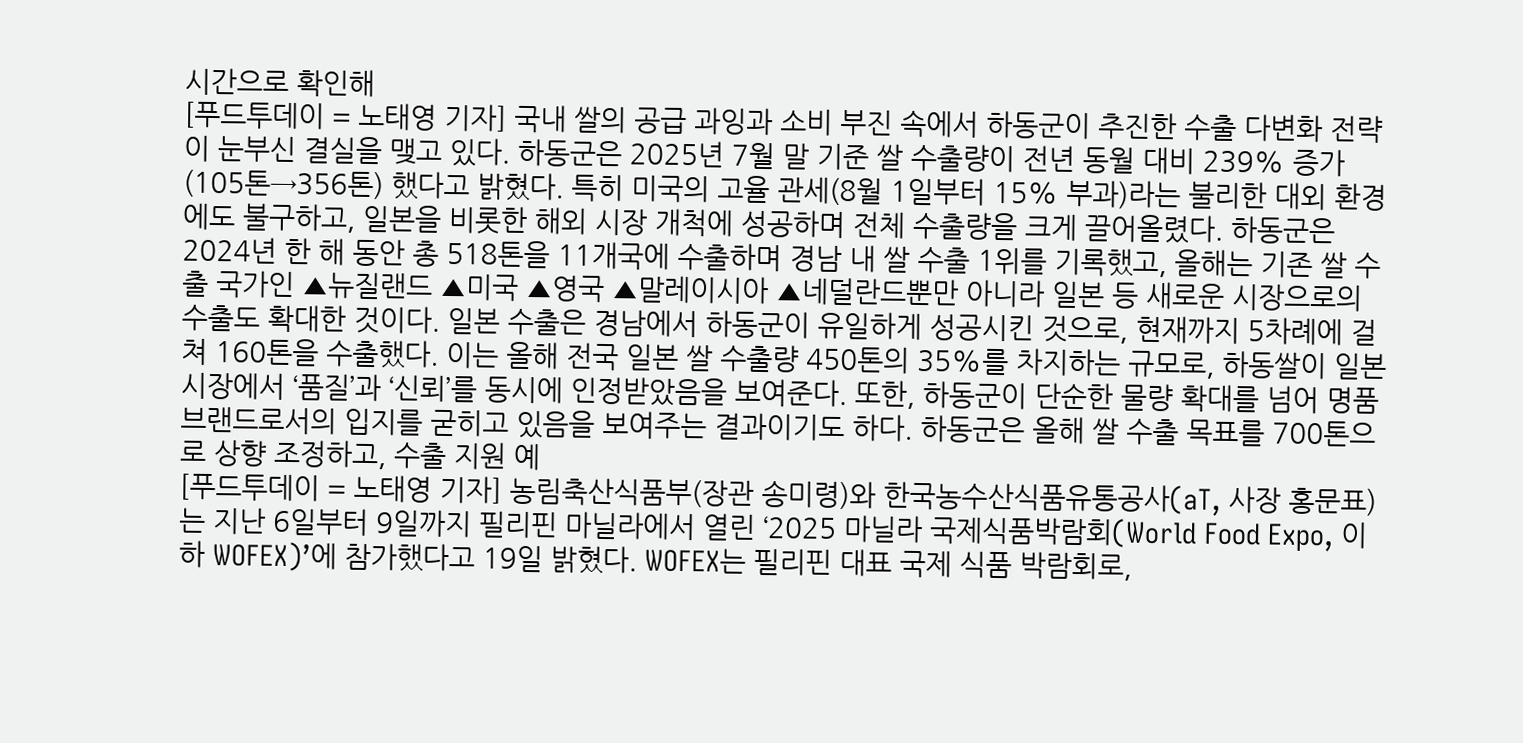시간으로 확인해
[푸드투데이 = 노태영 기자] 국내 쌀의 공급 과잉과 소비 부진 속에서 하동군이 추진한 수출 다변화 전략이 눈부신 결실을 맺고 있다. 하동군은 2025년 7월 말 기준 쌀 수출량이 전년 동월 대비 239% 증가(105톤→356톤) 했다고 밝혔다. 특히 미국의 고율 관세(8월 1일부터 15% 부과)라는 불리한 대외 환경에도 불구하고, 일본을 비롯한 해외 시장 개척에 성공하며 전체 수출량을 크게 끌어올렸다. 하동군은 2024년 한 해 동안 총 518톤을 11개국에 수출하며 경남 내 쌀 수출 1위를 기록했고, 올해는 기존 쌀 수출 국가인 ▲뉴질랜드 ▲미국 ▲영국 ▲말레이시아 ▲네덜란드뿐만 아니라 일본 등 새로운 시장으로의 수출도 확대한 것이다. 일본 수출은 경남에서 하동군이 유일하게 성공시킨 것으로, 현재까지 5차례에 걸쳐 160톤을 수출했다. 이는 올해 전국 일본 쌀 수출량 450톤의 35%를 차지하는 규모로, 하동쌀이 일본 시장에서 ‘품질’과 ‘신뢰’를 동시에 인정받았음을 보여준다. 또한, 하동군이 단순한 물량 확대를 넘어 명품 브랜드로서의 입지를 굳히고 있음을 보여주는 결과이기도 하다. 하동군은 올해 쌀 수출 목표를 700톤으로 상향 조정하고, 수출 지원 예
[푸드투데이 = 노태영 기자] 농림축산식품부(장관 송미령)와 한국농수산식품유통공사(aT, 사장 홍문표)는 지난 6일부터 9일까지 필리핀 마닐라에서 열린 ‘2025 마닐라 국제식품박람회(World Food Expo, 이하 WOFEX)’에 참가했다고 19일 밝혔다. WOFEX는 필리핀 대표 국제 식품 박람회로,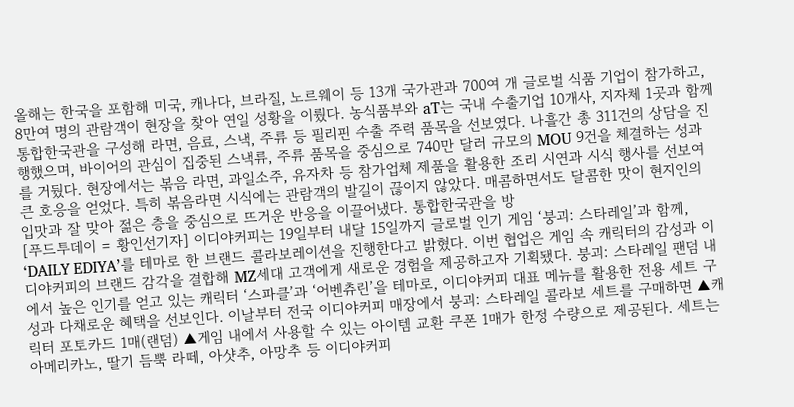올해는 한국을 포함해 미국, 캐나다, 브라질, 노르웨이 등 13개 국가관과 700여 개 글로벌 식품 기업이 참가하고, 8만여 명의 관람객이 현장을 찾아 연일 성황을 이뤘다. 농식품부와 aT는 국내 수출기업 10개사, 지자체 1곳과 함께 통합한국관을 구성해 라면, 음료, 스낵, 주류 등 필리핀 수출 주력 품목을 선보였다. 나흘간 총 311건의 상담을 진행했으며, 바이어의 관심이 집중된 스낵류, 주류 품목을 중심으로 740만 달러 규모의 MOU 9건을 체결하는 성과를 거뒀다. 현장에서는 볶음 라면, 과일소주, 유자차 등 참가업체 제품을 활용한 조리 시연과 시식 행사를 선보여 큰 호응을 얻었다. 특히 볶음라면 시식에는 관람객의 발길이 끊이지 않았다. 매콤하면서도 달콤한 맛이 현지인의 입맛과 잘 맞아 젊은 층을 중심으로 뜨거운 반응을 이끌어냈다. 통합한국관을 방
[푸드투데이 = 황인선기자] 이디야커피는 19일부터 내달 15일까지 글로벌 인기 게임 ‘붕괴: 스타레일’과 함께, ‘DAILY EDIYA’를 테마로 한 브랜드 콜라보레이션을 진행한다고 밝혔다. 이번 협업은 게임 속 캐릭터의 감성과 이디야커피의 브랜드 감각을 결합해 MZ세대 고객에게 새로운 경험을 제공하고자 기획됐다. 붕괴: 스타레일 팬덤 내에서 높은 인기를 얻고 있는 캐릭터 ‘스파클’과 ‘어벤츄린’을 테마로, 이디야커피 대표 메뉴를 활용한 전용 세트 구성과 다채로운 혜택을 선보인다. 이날부터 전국 이디야커피 매장에서 붕괴: 스타레일 콜라보 세트를 구매하면 ▲캐릭터 포토카드 1매(랜덤) ▲게임 내에서 사용할 수 있는 아이템 교환 쿠폰 1매가 한정 수량으로 제공된다. 세트는 아메리카노, 딸기 듬뿍 라떼, 아샷추, 아망추 등 이디야커피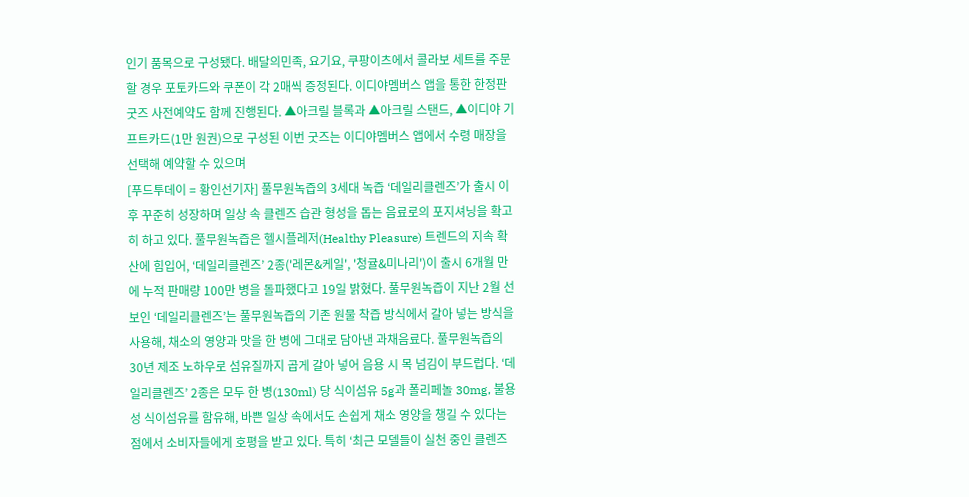인기 품목으로 구성됐다. 배달의민족, 요기요, 쿠팡이츠에서 콜라보 세트를 주문할 경우 포토카드와 쿠폰이 각 2매씩 증정된다. 이디야멤버스 앱을 통한 한정판 굿즈 사전예약도 함께 진행된다. ▲아크릴 블록과 ▲아크릴 스탠드, ▲이디야 기프트카드(1만 원권)으로 구성된 이번 굿즈는 이디야멤버스 앱에서 수령 매장을 선택해 예약할 수 있으며
[푸드투데이 = 황인선기자] 풀무원녹즙의 3세대 녹즙 ‘데일리클렌즈’가 출시 이후 꾸준히 성장하며 일상 속 클렌즈 습관 형성을 돕는 음료로의 포지셔닝을 확고히 하고 있다. 풀무원녹즙은 헬시플레저(Healthy Pleasure) 트렌드의 지속 확산에 힘입어, ‘데일리클렌즈’ 2종('레몬&케일', '청귤&미나리')이 출시 6개월 만에 누적 판매량 100만 병을 돌파했다고 19일 밝혔다. 풀무원녹즙이 지난 2월 선보인 ‘데일리클렌즈’는 풀무원녹즙의 기존 원물 착즙 방식에서 갈아 넣는 방식을 사용해, 채소의 영양과 맛을 한 병에 그대로 담아낸 과채음료다. 풀무원녹즙의 30년 제조 노하우로 섬유질까지 곱게 갈아 넣어 음용 시 목 넘김이 부드럽다. ‘데일리클렌즈’ 2종은 모두 한 병(130ml) 당 식이섬유 5g과 폴리페놀 30mg, 불용성 식이섬유를 함유해, 바쁜 일상 속에서도 손쉽게 채소 영양을 챙길 수 있다는 점에서 소비자들에게 호평을 받고 있다. 특히 ‘최근 모델들이 실천 중인 클렌즈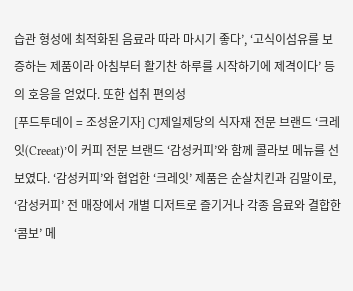습관 형성에 최적화된 음료라 따라 마시기 좋다’, ‘고식이섬유를 보증하는 제품이라 아침부터 활기찬 하루를 시작하기에 제격이다’ 등의 호응을 얻었다. 또한 섭취 편의성
[푸드투데이 = 조성윤기자] CJ제일제당의 식자재 전문 브랜드 ‘크레잇(Creeat)’이 커피 전문 브랜드 ‘감성커피’와 함께 콜라보 메뉴를 선보였다. ‘감성커피’와 협업한 ‘크레잇’ 제품은 순살치킨과 김말이로, ‘감성커피’ 전 매장에서 개별 디저트로 즐기거나 각종 음료와 결합한 ‘콤보’ 메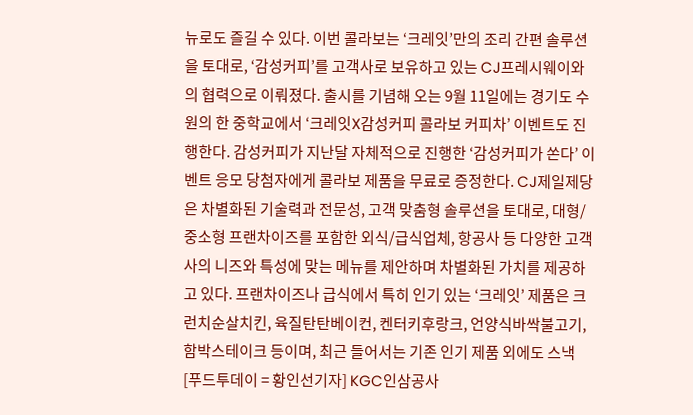뉴로도 즐길 수 있다. 이번 콜라보는 ‘크레잇’만의 조리 간편 솔루션을 토대로, ‘감성커피’를 고객사로 보유하고 있는 CJ프레시웨이와의 협력으로 이뤄졌다. 출시를 기념해 오는 9월 11일에는 경기도 수원의 한 중학교에서 ‘크레잇X감성커피 콜라보 커피차’ 이벤트도 진행한다. 감성커피가 지난달 자체적으로 진행한 ‘감성커피가 쏜다’ 이벤트 응모 당첨자에게 콜라보 제품을 무료로 증정한다. CJ제일제당은 차별화된 기술력과 전문성, 고객 맞춤형 솔루션을 토대로, 대형/중소형 프랜차이즈를 포함한 외식/급식업체, 항공사 등 다양한 고객사의 니즈와 특성에 맞는 메뉴를 제안하며 차별화된 가치를 제공하고 있다. 프랜차이즈나 급식에서 특히 인기 있는 ‘크레잇’ 제품은 크런치순살치킨, 육질탄탄베이컨, 켄터키후랑크, 언양식바싹불고기, 함박스테이크 등이며, 최근 들어서는 기존 인기 제품 외에도 스낵
[푸드투데이 = 황인선기자] KGC인삼공사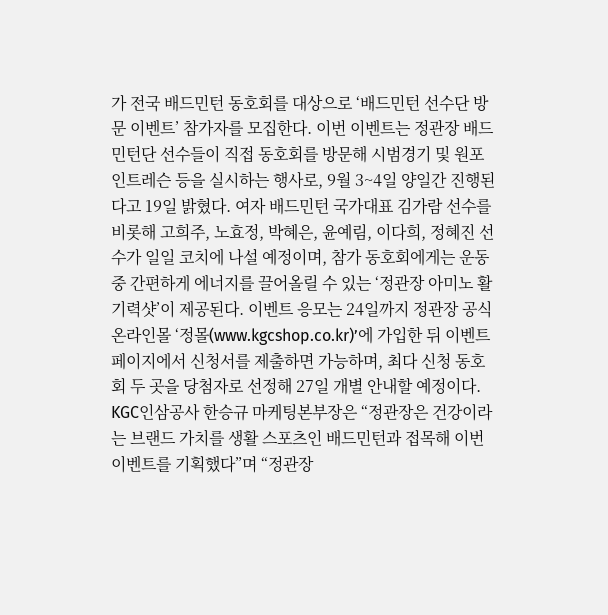가 전국 배드민턴 동호회를 대상으로 ‘배드민턴 선수단 방문 이벤트’ 참가자를 모집한다. 이번 이벤트는 정관장 배드민턴단 선수들이 직접 동호회를 방문해 시범경기 및 원포인트레슨 등을 실시하는 행사로, 9월 3~4일 양일간 진행된다고 19일 밝혔다. 여자 배드민턴 국가대표 김가람 선수를 비롯해 고희주, 노효정, 박혜은, 윤예림, 이다희, 정혜진 선수가 일일 코치에 나설 예정이며, 참가 동호회에게는 운동 중 간편하게 에너지를 끌어올릴 수 있는 ‘정관장 아미노 활기력샷’이 제공된다. 이벤트 응모는 24일까지 정관장 공식 온라인몰 ‘정몰(www.kgcshop.co.kr)’에 가입한 뒤 이벤트 페이지에서 신청서를 제출하면 가능하며, 최다 신청 동호회 두 곳을 당첨자로 선정해 27일 개별 안내할 예정이다. KGC인삼공사 한승규 마케팅본부장은 “정관장은 건강이라는 브랜드 가치를 생활 스포츠인 배드민턴과 접목해 이번 이벤트를 기획했다”며 “정관장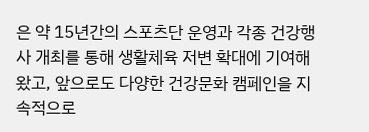은 약 15년간의 스포츠단 운영과 각종 건강행사 개최를 통해 생활체육 저변 확대에 기여해왔고, 앞으로도 다양한 건강문화 캠페인을 지속적으로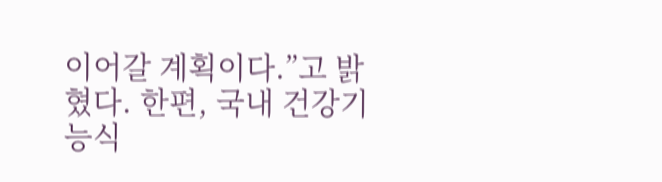이어갈 계획이다.”고 밝혔다. 한편, 국내 건강기능식